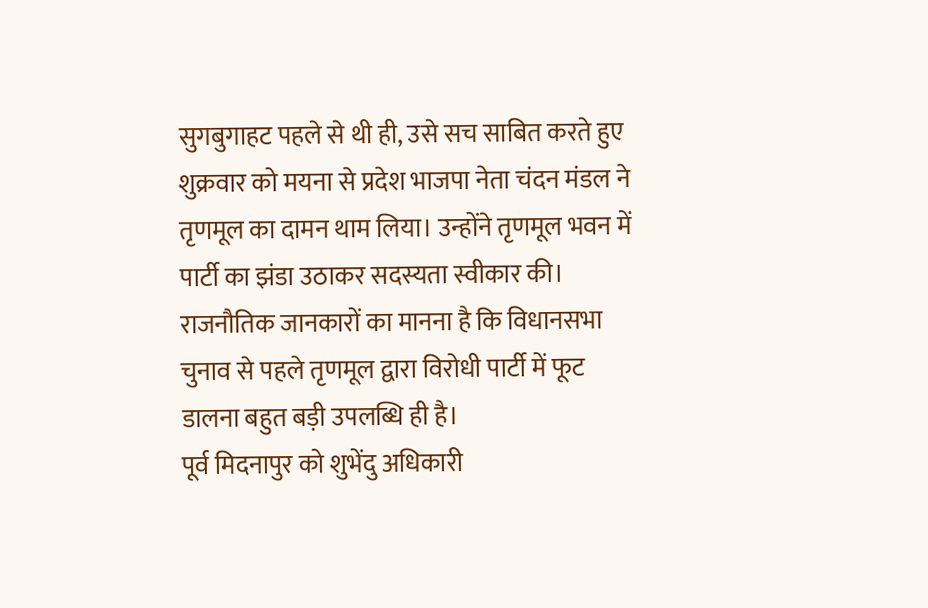सुगबुगाहट पहले से थी ही, उसे सच साबित करते हुए शुक्रवार को मयना से प्रदेश भाजपा नेता चंदन मंडल ने तृणमूल का दामन थाम लिया। उन्होंने तृणमूल भवन में पार्टी का झंडा उठाकर सदस्यता स्वीकार की। राजनौतिक जानकारों का मानना है कि विधानसभा चुनाव से पहले तृणमूल द्वारा विरोधी पार्टी में फूट डालना बहुत बड़ी उपलब्धि ही है।
पूर्व मिदनापुर को शुभेंदु अधिकारी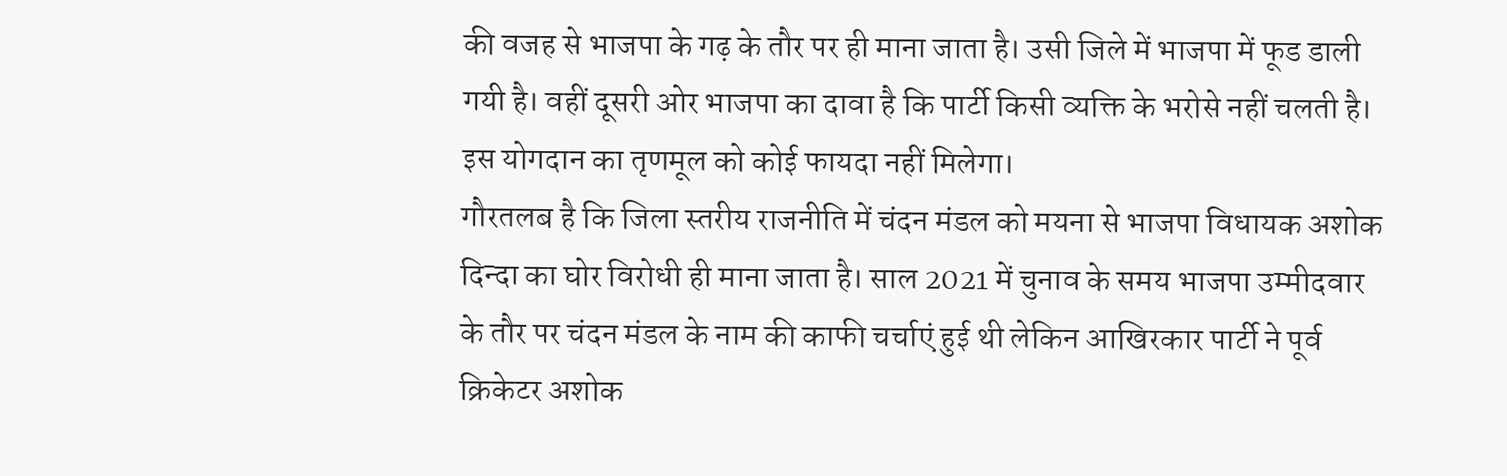की वजह से भाजपा के गढ़ के तौर पर ही माना जाता है। उसी जिले में भाजपा में फूड डाली गयी है। वहीं दूसरी ओर भाजपा का दावा है कि पार्टी किसी व्यक्ति के भरोसे नहीं चलती है। इस योगदान का तृणमूल को कोई फायदा नहीं मिलेगा।
गौरतलब है कि जिला स्तरीय राजनीति में चंदन मंडल को मयना से भाजपा विधायक अशोक दिन्दा का घोर विरोधी ही माना जाता है। साल 2021 में चुनाव के समय भाजपा उम्मीदवार के तौर पर चंदन मंडल के नाम की काफी चर्चाएं हुई थी लेकिन आखिरकार पार्टी ने पूर्व क्रिकेटर अशोक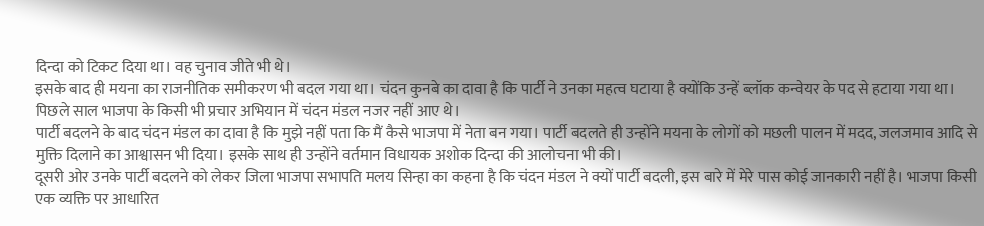दिन्दा को टिकट दिया था। वह चुनाव जीते भी थे।
इसके बाद ही मयना का राजनीतिक समीकरण भी बदल गया था। चंदन कुनबे का दावा है कि पार्टी ने उनका महत्व घटाया है क्योंकि उन्हें ब्लॉक कन्वेयर के पद से हटाया गया था। पिछले साल भाजपा के किसी भी प्रचार अभियान में चंदन मंडल नजर नहीं आए थे।
पार्टी बदलने के बाद चंदन मंडल का दावा है कि मुझे नहीं पता कि मैं कैसे भाजपा में नेता बन गया। पार्टी बदलते ही उन्होंने मयना के लोगों को मछली पालन में मदद, जलजमाव आदि से मुक्ति दिलाने का आश्वासन भी दिया। इसके साथ ही उन्होंने वर्तमान विधायक अशोक दिन्दा की आलोचना भी की।
दूसरी ओर उनके पार्टी बदलने को लेकर जिला भाजपा सभापति मलय सिन्हा का कहना है कि चंदन मंडल ने क्यों पार्टी बदली, इस बारे में मेरे पास कोई जानकारी नहीं है। भाजपा किसी एक व्यक्ति पर आधारित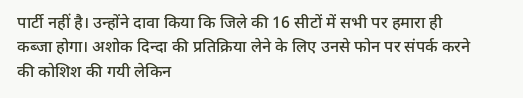पार्टी नहीं है। उन्होंने दावा किया कि जिले की 16 सीटों में सभी पर हमारा ही कब्जा होगा। अशोक दिन्दा की प्रतिक्रिया लेने के लिए उनसे फोन पर संपर्क करने की कोशिश की गयी लेकिन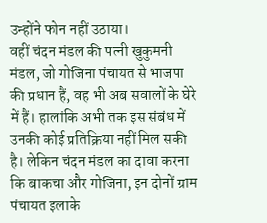उन्होंने फोन नहीं उठाया।
वहीं चंदन मंडल की पत्नी खुकुमनी मंडल, जो गोजिना पंचायत से भाजपा की प्रधान हैं, वह भी अब सवालों के घेरे में हैं। हालांकि अभी तक इस संबंध में उनकी कोई प्रतिक्रिया नहीं मिल सकी है। लेकिन चंदन मंडल का दावा करना कि बाकचा और गोजिना, इन दोनों ग्राम पंचायत इलाके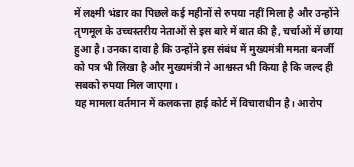में लक्ष्मी भंडार का पिछले कई महीनों से रुपया नहीं मिला है और उन्होंने तृणमूल के उच्चस्तरीय नेताओं से इस बारे में बात की है, चर्चाओं में छाया हुआ है। उनका दावा है कि उन्होंने इस संबंध में मुख्यमंत्री ममता बनर्जी को पत्र भी लिखा है और मुख्यमंत्री ने आश्वस्त भी किया है कि जल्द ही सबको रुपया मिल जाएगा।
यह मामला वर्तमान में कलकत्ता हाई कोर्ट में विचाराधीन है। आरोप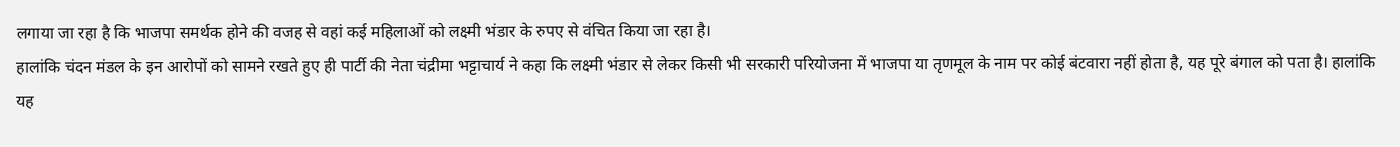लगाया जा रहा है कि भाजपा समर्थक होने की वजह से वहां कई महिलाओं को लक्ष्मी भंडार के रुपए से वंचित किया जा रहा है।
हालांकि चंदन मंडल के इन आरोपों को सामने रखते हुए ही पार्टी की नेता चंद्रीमा भट्टाचार्य ने कहा कि लक्ष्मी भंडार से लेकर किसी भी सरकारी परियोजना में भाजपा या तृणमूल के नाम पर कोई बंटवारा नहीं होता है, यह पूरे बंगाल को पता है। हालांकि यह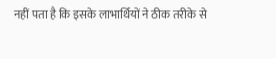नहीं पता है कि इसके लाभार्थियों ने ठीक तरीके से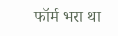फॉर्म भरा था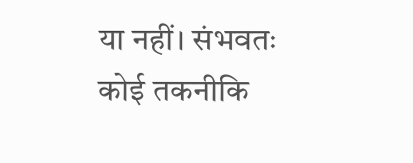या नहीं। संभवतः कोई तकनीकि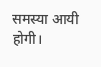समस्या आयी होगी।